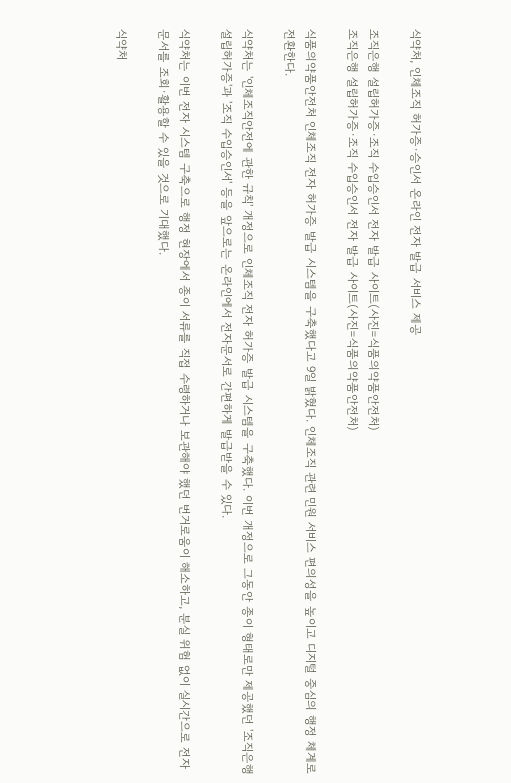식약처, 인체조직 허가증·승인서 온라인 전자 발급 서비스 제공

조직은행 설립허가증·조직 수입승인서 전자 발급 사이트(사진=식품의약품안전처)
조직은행 설립허가증·조직 수입승인서 전자 발급 사이트(사진=식품의약품안전처)

식품의약품안전처 인체조직 전자 허가증 발급 시스템을 구축했다고 9일 밝혔다. 인체조직 관련 민원 서비스 편의성을 높이고 디지털 중심의 행정 체계로 전환한다.

식약처는 '인체조직안전에 관한 규칙' 개정으로 인체조직 전자 허가증 발급 시스템을 구축했다. 이번 개정으로 그동안 종이 형태로만 제공했던 '조직은행 설립허가증'과 '조직 수입승인서' 등을 앞으로는 온라인에서 전자문서로 간편하게 발급받을 수 있다.

식약처는 이번 전자 시스템 구축으로 행정 현장에서 종이 서류를 직접 수령하거나 보관해야 했던 번거로움이 해소하고, 분실 위험 없이 실시간으로 전자문서를 조회·활용할 수 있을 것으로 기대했다.

식약처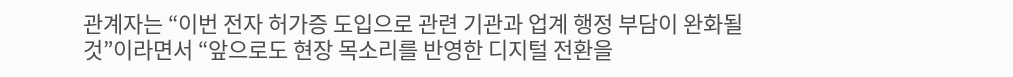관계자는 “이번 전자 허가증 도입으로 관련 기관과 업계 행정 부담이 완화될 것”이라면서 “앞으로도 현장 목소리를 반영한 디지털 전환을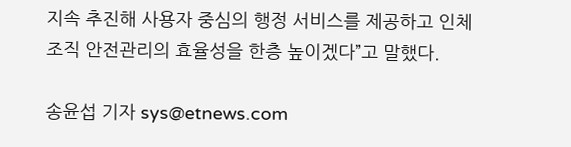지속 추진해 사용자 중심의 행정 서비스를 제공하고 인체조직 안전관리의 효율성을 한층 높이겠다”고 말했다.

송윤섭 기자 sys@etnews.com